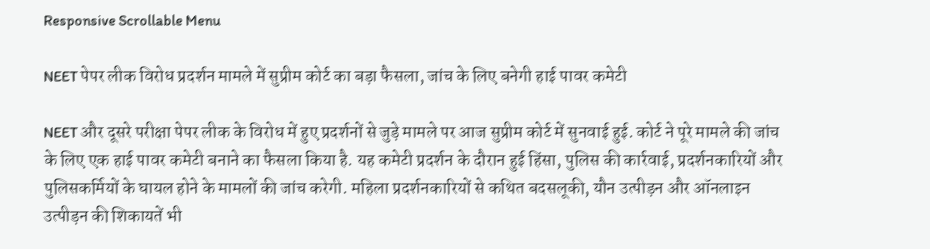Responsive Scrollable Menu

NEET पेपर लीक विरोध प्रदर्शन मामले में सुप्रीम कोर्ट का बड़ा फैसला, जांच के लिए बनेगी हाई पावर कमेटी

NEET और दूसरे परीक्षा पेपर लीक के विरोध में हुए प्रदर्शनों से जुड़े मामले पर आज सुप्रीम कोर्ट में सुनवाई हुई. कोर्ट ने पूरे मामले की जांच के लिए एक हाई पावर कमेटी बनाने का फैसला किया है. यह कमेटी प्रदर्शन के दौरान हुई हिंसा, पुलिस की कार्रवाई, प्रदर्शनकारियों और पुलिसकर्मियों के घायल होने के मामलों की जांच करेगी. महिला प्रदर्शनकारियों से कथित बदसलूकी, यौन उत्पीड़न और ऑनलाइन उत्पीड़न की शिकायतें भी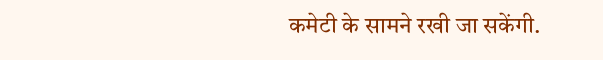कमेटी के सामने रखी जा सकेंगी.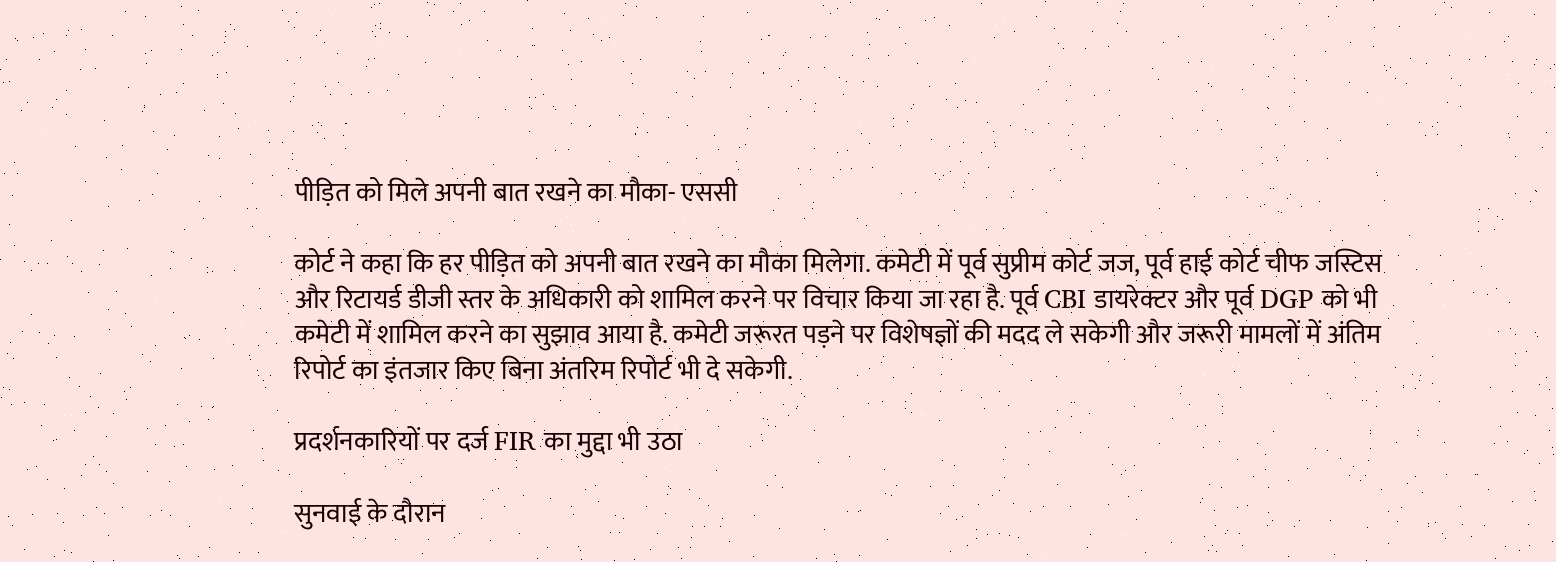पीड़ित को मिले अपनी बात रखने का मौका- एससी

कोर्ट ने कहा कि हर पीड़ित को अपनी बात रखने का मौका मिलेगा. कमेटी में पूर्व सुप्रीम कोर्ट जज, पूर्व हाई कोर्ट चीफ जस्टिस और रिटायर्ड डीजी स्तर के अधिकारी को शामिल करने पर विचार किया जा रहा है. पूर्व CBI डायरेक्टर और पूर्व DGP को भी कमेटी में शामिल करने का सुझाव आया है. कमेटी जरूरत पड़ने पर विशेषज्ञों की मदद ले सकेगी और जरूरी मामलों में अंतिम रिपोर्ट का इंतजार किए बिना अंतरिम रिपोर्ट भी दे सकेगी.

प्रदर्शनकारियों पर दर्ज FIR का मुद्दा भी उठा

सुनवाई के दौरान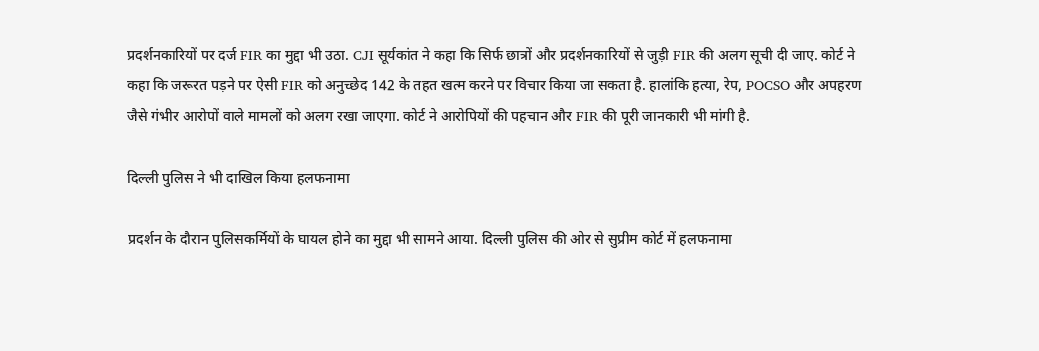प्रदर्शनकारियों पर दर्ज FIR का मुद्दा भी उठा. CJI सूर्यकांत ने कहा कि सिर्फ छात्रों और प्रदर्शनकारियों से जुड़ी FIR की अलग सूची दी जाए. कोर्ट ने कहा कि जरूरत पड़ने पर ऐसी FIR को अनुच्छेद 142 के तहत खत्म करने पर विचार किया जा सकता है. हालांकि हत्या, रेप, POCSO और अपहरण जैसे गंभीर आरोपों वाले मामलों को अलग रखा जाएगा. कोर्ट ने आरोपियों की पहचान और FIR की पूरी जानकारी भी मांगी है.

दिल्ली पुलिस ने भी दाखिल किया हलफनामा

प्रदर्शन के दौरान पुलिसकर्मियों के घायल होने का मुद्दा भी सामने आया. दिल्ली पुलिस की ओर से सुप्रीम कोर्ट में हलफनामा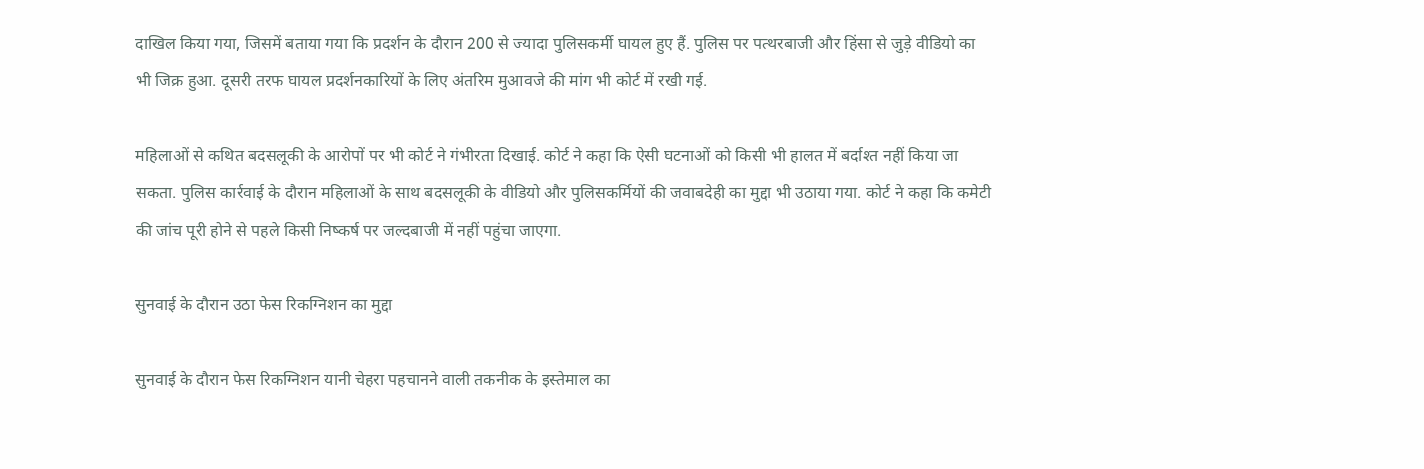दाखिल किया गया, जिसमें बताया गया कि प्रदर्शन के दौरान 200 से ज्यादा पुलिसकर्मी घायल हुए हैं. पुलिस पर पत्थरबाजी और हिंसा से जुड़े वीडियो का भी जिक्र हुआ. दूसरी तरफ घायल प्रदर्शनकारियों के लिए अंतरिम मुआवजे की मांग भी कोर्ट में रखी गई.

महिलाओं से कथित बदसलूकी के आरोपों पर भी कोर्ट ने गंभीरता दिखाई. कोर्ट ने कहा कि ऐसी घटनाओं को किसी भी हालत में बर्दाश्त नहीं किया जा सकता. पुलिस कार्रवाई के दौरान महिलाओं के साथ बदसलूकी के वीडियो और पुलिसकर्मियों की जवाबदेही का मुद्दा भी उठाया गया. कोर्ट ने कहा कि कमेटी की जांच पूरी होने से पहले किसी निष्कर्ष पर जल्दबाजी में नहीं पहुंचा जाएगा.

सुनवाई के दौरान उठा फेस रिकग्निशन का मुद्दा

सुनवाई के दौरान फेस रिकग्निशन यानी चेहरा पहचानने वाली तकनीक के इस्तेमाल का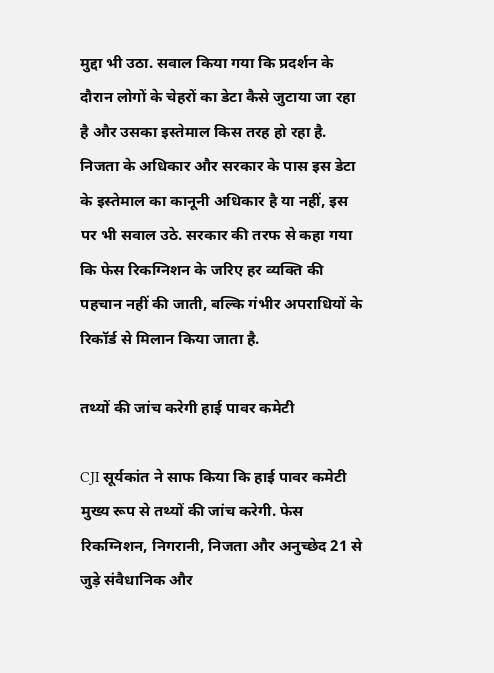मुद्दा भी उठा. सवाल किया गया कि प्रदर्शन के दौरान लोगों के चेहरों का डेटा कैसे जुटाया जा रहा है और उसका इस्तेमाल किस तरह हो रहा है. निजता के अधिकार और सरकार के पास इस डेटा के इस्तेमाल का कानूनी अधिकार है या नहीं, इस पर भी सवाल उठे. सरकार की तरफ से कहा गया कि फेस रिकग्निशन के जरिए हर व्यक्ति की पहचान नहीं की जाती, बल्कि गंभीर अपराधियों के रिकॉर्ड से मिलान किया जाता है.

तथ्यों की जांच करेगी हाई पावर कमेटी

CJI सूर्यकांत ने साफ किया कि हाई पावर कमेटी मुख्य रूप से तथ्यों की जांच करेगी. फेस रिकग्निशन, निगरानी, निजता और अनुच्छेद 21 से जुड़े संवैधानिक और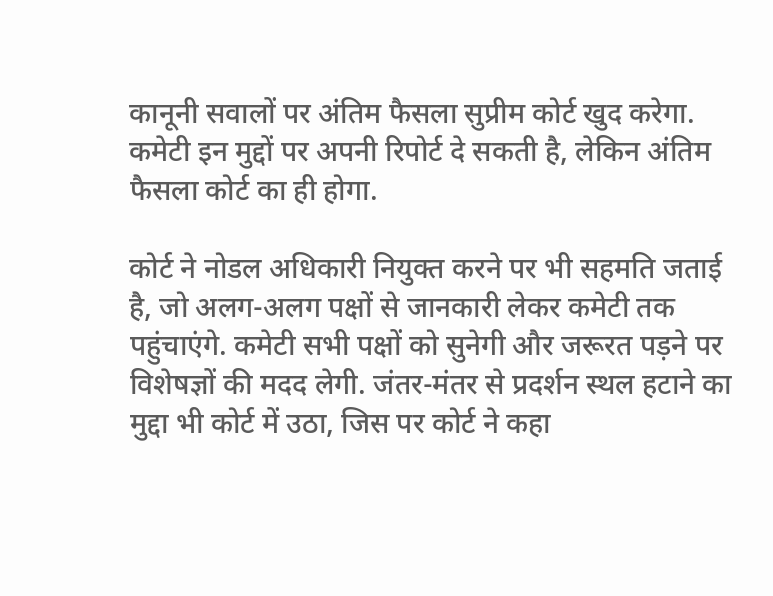कानूनी सवालों पर अंतिम फैसला सुप्रीम कोर्ट खुद करेगा. कमेटी इन मुद्दों पर अपनी रिपोर्ट दे सकती है, लेकिन अंतिम फैसला कोर्ट का ही होगा.

कोर्ट ने नोडल अधिकारी नियुक्त करने पर भी सहमति जताई है, जो अलग-अलग पक्षों से जानकारी लेकर कमेटी तक पहुंचाएंगे. कमेटी सभी पक्षों को सुनेगी और जरूरत पड़ने पर विशेषज्ञों की मदद लेगी. जंतर-मंतर से प्रदर्शन स्थल हटाने का मुद्दा भी कोर्ट में उठा, जिस पर कोर्ट ने कहा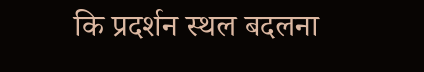कि प्रदर्शन स्थल बदलना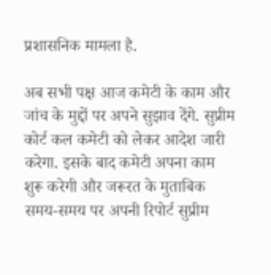प्रशासनिक मामला है.

अब सभी पक्ष आज कमेटी के काम और जांच के मुद्दों पर अपने सुझाव देंगे. सुप्रीम कोर्ट कल कमेटी को लेकर आदेश जारी करेगा. इसके बाद कमेटी अपना काम शुरू करेगी और जरूरत के मुताबिक समय-समय पर अपनी रिपोर्ट सुप्रीम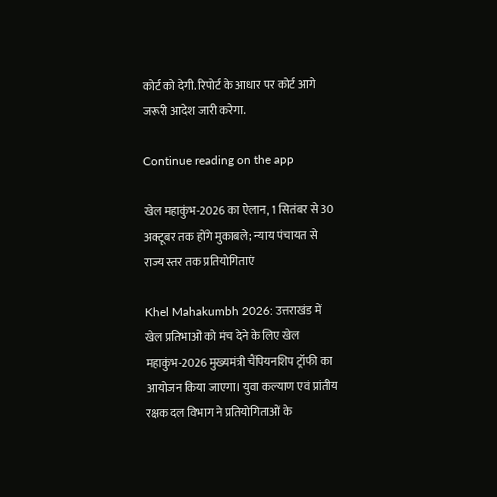कोर्ट को देगी. रिपोर्ट के आधार पर कोर्ट आगे जरूरी आदेश जारी करेगा.

Continue reading on the app

खेल महाकुंभ-2026 का ऐलान, 1 सितंबर से 30 अक्टूबर तक होंगे मुकाबले; न्याय पंचायत से राज्य स्तर तक प्रतियोगिताएं

Khel Mahakumbh 2026: उत्तराखंड में खेल प्रतिभाओं को मंच देने के लिए खेल महाकुंभ-2026 मुख्यमंत्री चैंपियनशिप ट्रॉफी का आयोजन किया जाएगा। युवा कल्याण एवं प्रांतीय रक्षक दल विभाग ने प्रतियोगिताओं के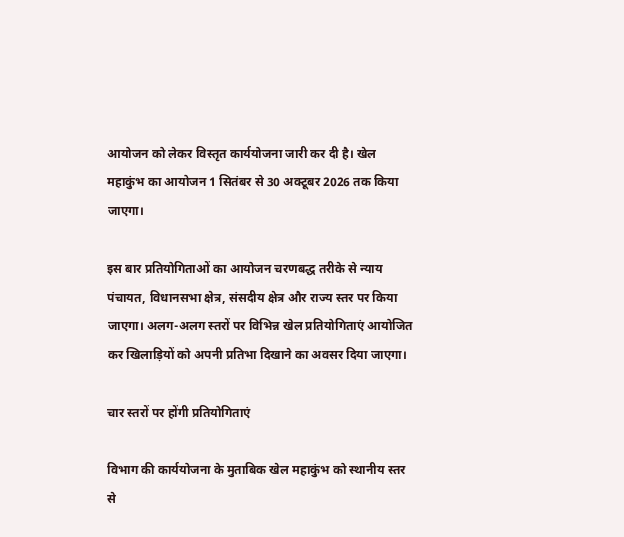आयोजन को लेकर विस्तृत कार्ययोजना जारी कर दी है। खेल महाकुंभ का आयोजन 1 सितंबर से 30 अक्टूबर 2026 तक किया जाएगा।

इस बार प्रतियोगिताओं का आयोजन चरणबद्ध तरीके से न्याय पंचायत, विधानसभा क्षेत्र, संसदीय क्षेत्र और राज्य स्तर पर किया जाएगा। अलग-अलग स्तरों पर विभिन्न खेल प्रतियोगिताएं आयोजित कर खिलाड़ियों को अपनी प्रतिभा दिखाने का अवसर दिया जाएगा।

चार स्तरों पर होंगी प्रतियोगिताएं

विभाग की कार्ययोजना के मुताबिक खेल महाकुंभ को स्थानीय स्तर से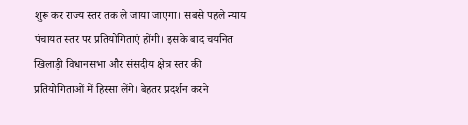शुरू कर राज्य स्तर तक ले जाया जाएगा। सबसे पहले न्याय पंचायत स्तर पर प्रतियोगिताएं होंगी। इसके बाद चयनित खिलाड़ी विधानसभा और संसदीय क्षेत्र स्तर की प्रतियोगिताओं में हिस्सा लेंगे। बेहतर प्रदर्शन करने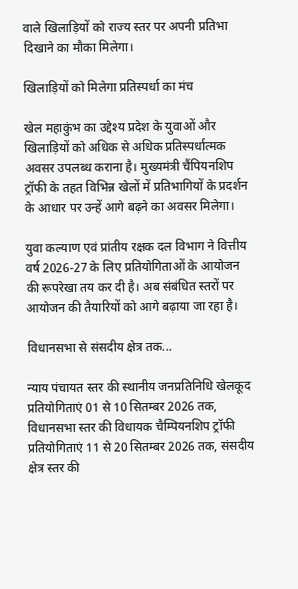वाले खिलाड़ियों को राज्य स्तर पर अपनी प्रतिभा दिखाने का मौका मिलेगा।

खिलाड़ियों को मिलेगा प्रतिस्पर्धा का मंच

खेल महाकुंभ का उद्देश्य प्रदेश के युवाओं और खिलाड़ियों को अधिक से अधिक प्रतिस्पर्धात्मक अवसर उपलब्ध कराना है। मुख्यमंत्री चैंपियनशिप ट्रॉफी के तहत विभिन्न खेलों में प्रतिभागियों के प्रदर्शन के आधार पर उन्हें आगे बढ़ने का अवसर मिलेगा।

युवा कल्याण एवं प्रांतीय रक्षक दल विभाग ने वित्तीय वर्ष 2026-27 के लिए प्रतियोगिताओं के आयोजन की रूपरेखा तय कर दी है। अब संबंधित स्तरों पर आयोजन की तैयारियों को आगे बढ़ाया जा रहा है।

विधानसभा से संसदीय क्षेत्र तक...

न्याय पंचायत स्तर की स्थानीय जनप्रतिनिधि खेलकूद प्रतियोगिताएं 01 से 10 सितम्बर 2026 तक, विधानसभा स्तर की विधायक चैम्पियनशिप ट्रॉफी प्रतियोगिताएं 11 से 20 सितम्बर 2026 तक, संसदीय क्षेत्र स्तर की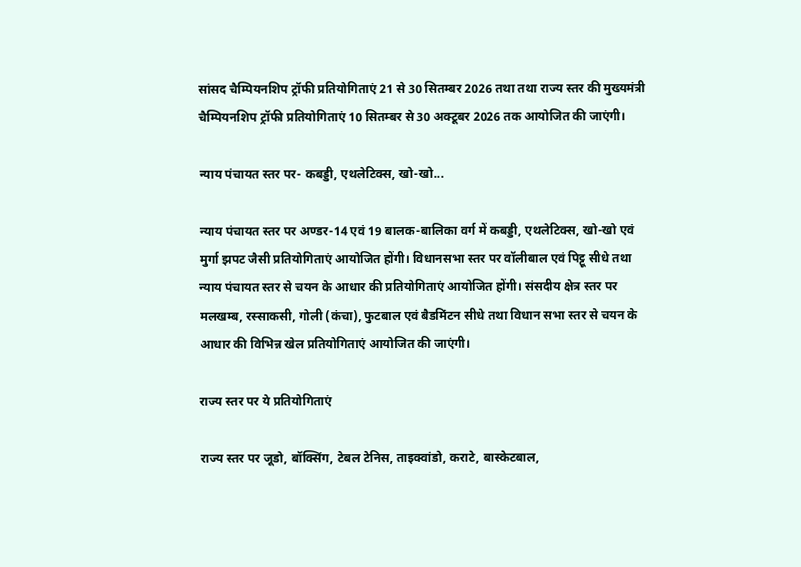सांसद चैम्पियनशिप ट्रॉफी प्रतियोगिताएं 21 से 30 सितम्बर 2026 तथा तथा राज्य स्तर की मुख्यमंत्री चैम्पियनशिप ट्रॉफी प्रतियोगिताएं 10 सितम्बर से 30 अक्टूबर 2026 तक आयोजित की जाएंगी।

न्याय पंचायत स्तर पर- कबड्डी, एथलेटिक्स, खो-खो...

न्याय पंचायत स्तर पर अण्डर-14 एवं 19 बालक-बालिका वर्ग में कबड्डी, एथलेटिक्स, खो-खो एवं मुर्गा झपट जैसी प्रतियोगिताएं आयोजित होंगी। विधानसभा स्तर पर वॉलीबाल एवं पिट्टू सीधे तथा न्याय पंचायत स्तर से चयन के आधार की प्रतियोगिताएं आयोजित होंगी। संसदीय क्षेत्र स्तर पर मलखम्ब, रस्साकसी, गोली (कंचा), फुटबाल एवं बैडमिंटन सीधे तथा विधान सभा स्तर से चयन के आधार की विभिन्न खेल प्रतियोगिताएं आयोजित की जाएंगी।

राज्य स्तर पर ये प्रतियोगिताएं

राज्य स्तर पर जूडो, बॉक्सिंग, टेबल टेनिस, ताइक्वांडो, कराटे, बास्केटबाल,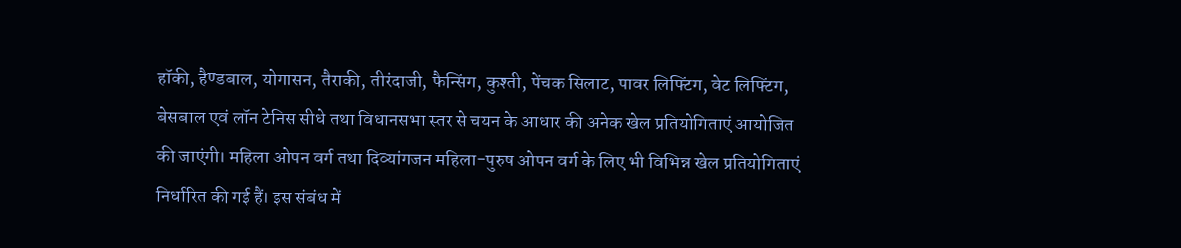हॉकी, हैण्डबाल, योगासन, तैराकी, तीरंदाजी, फैन्सिंग, कुश्ती, पेंचक सिलाट, पावर लिफ्टिंग, वेट लिफ्टिंग, बेसबाल एवं लॉन टेनिस सीधे तथा विधानसभा स्तर से चयन के आधार की अनेक खेल प्रतियोगिताएं आयोजित की जाएंगी। महिला ओपन वर्ग तथा दिव्यांगजन महिला-पुरुष ओपन वर्ग के लिए भी विभिन्न खेल प्रतियोगिताएं निर्धारित की गई हैं। इस संबंध में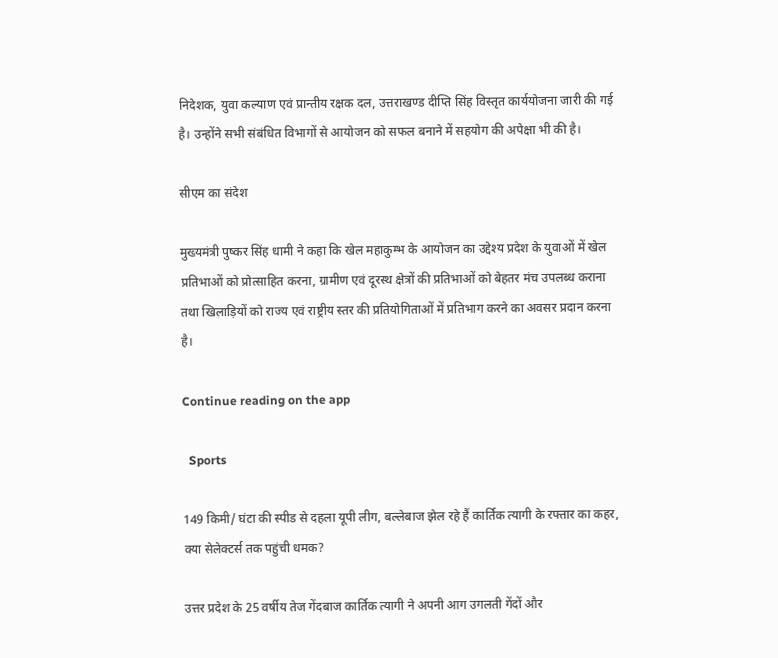निदेशक, युवा कल्याण एवं प्रान्तीय रक्षक दल, उत्तराखण्ड दीप्ति सिंह विस्तृत कार्ययोजना जारी की गई है। उन्होंने सभी संबंधित विभागों से आयोजन को सफल बनाने में सहयोग की अपेक्षा भी की है।

सीएम का संदेश

मुख्यमंत्री पुष्कर सिंह धामी ने कहा कि खेल महाकुम्भ के आयोजन का उद्देश्य प्रदेश के युवाओं में खेल प्रतिभाओं को प्रोत्साहित करना, ग्रामीण एवं दूरस्थ क्षेत्रों की प्रतिभाओं को बेहतर मंच उपलब्ध कराना तथा खिलाड़ियों को राज्य एवं राष्ट्रीय स्तर की प्रतियोगिताओं में प्रतिभाग करने का अवसर प्रदान करना है।

Continue reading on the app

  Sports

149 किमी/ घंटा की स्पीड से दहला यूपी लीग, बल्लेबाज झेल रहे हैं कार्तिक त्यागी के रफ्तार का कहर, क्या सेलेक्टर्स तक पहुंची धमक?

उत्तर प्रदेश के 25 वर्षीय तेज गेंदबाज कार्तिक त्यागी ने अपनी आग उगलती गेंदों और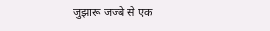जुझारू जज्बे से एक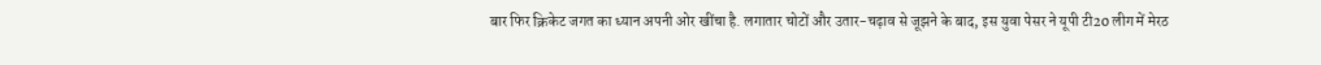बार फिर क्रिकेट जगत का ध्यान अपनी ओर खींचा है. लगातार चोटों और उतार-चढ़ाव से जूझने के बाद, इस युवा पेसर ने यूपी टी20 लीग में मेरठ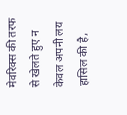मेवरिक्स की तरफ से खेलते हुए न केवल अपनी लय हासिल की है,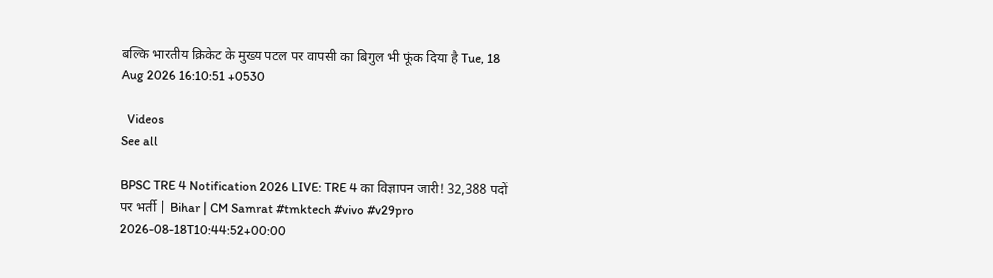बल्कि भारतीय क्रिकेट के मुख्य पटल पर वापसी का बिगुल भी फूंक दिया है Tue, 18 Aug 2026 16:10:51 +0530

  Videos
See all

BPSC TRE 4 Notification 2026 LIVE: TRE 4 का विज्ञापन जारी! 32,388 पदों पर भर्ती | Bihar | CM Samrat #tmktech #vivo #v29pro
2026-08-18T10:44:52+00:00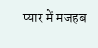प्यार में मजहब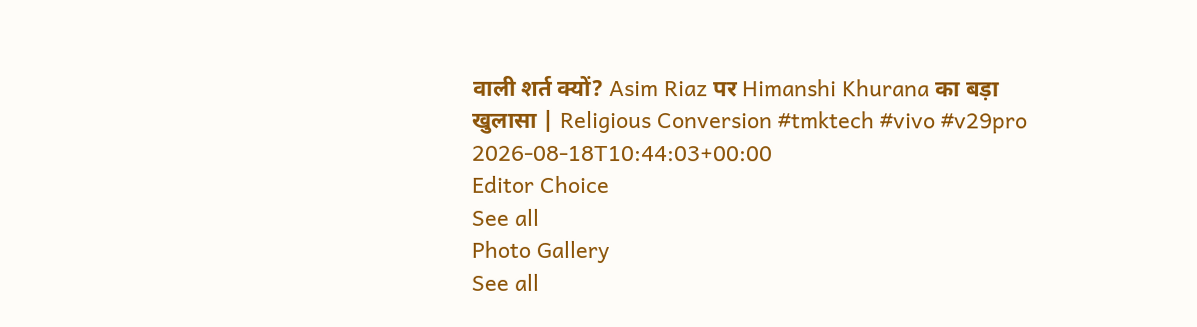वाली शर्त क्यों? Asim Riaz पर Himanshi Khurana का बड़ा खुलासा | Religious Conversion #tmktech #vivo #v29pro
2026-08-18T10:44:03+00:00
Editor Choice
See all
Photo Gallery
See all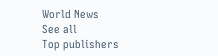World News
See all
Top publishers